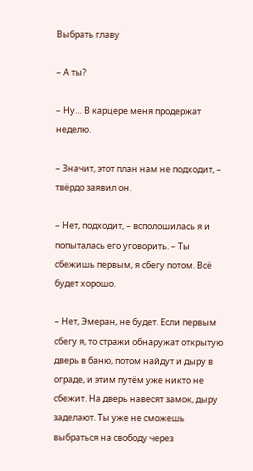Выбрать главу

– А ты?

– Ну… В карцере меня продержат неделю.

– Значит, этот план нам не подходит, – твёрдо заявил он.

– Нет, подходит, – всполошилась я и попыталась его уговорить. – Ты сбежишь первым, я сбегу потом. Всё будет хорошо.

– Нет, Эмеран, не будет. Если первым сбегу я, то стражи обнаружат открытую дверь в баню, потом найдут и дыру в ограде, и этим путём уже никто не сбежит. На дверь навесят замок, дыру заделают. Ты уже не сможешь выбраться на свободу через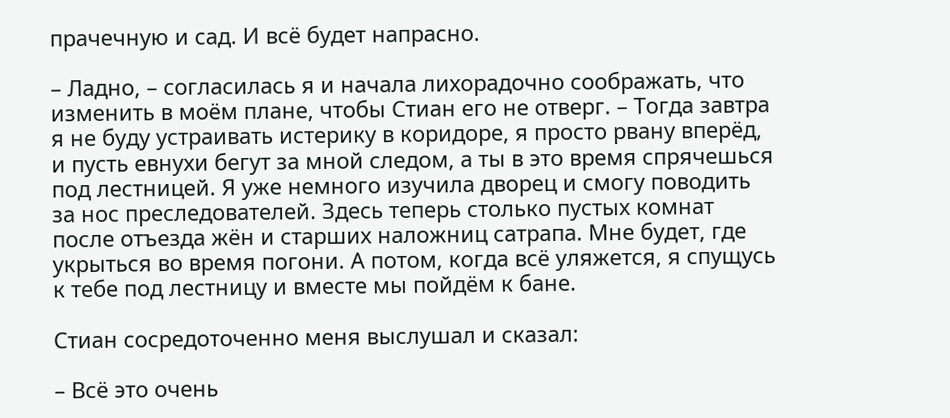прачечную и сад. И всё будет напрасно.

– Ладно, – согласилась я и начала лихорадочно соображать, что изменить в моём плане, чтобы Стиан его не отверг. – Тогда завтра я не буду устраивать истерику в коридоре, я просто рвану вперёд, и пусть евнухи бегут за мной следом, а ты в это время спрячешься под лестницей. Я уже немного изучила дворец и смогу поводить за нос преследователей. Здесь теперь столько пустых комнат после отъезда жён и старших наложниц сатрапа. Мне будет, где укрыться во время погони. А потом, когда всё уляжется, я спущусь к тебе под лестницу и вместе мы пойдём к бане.

Стиан сосредоточенно меня выслушал и сказал:

– Всё это очень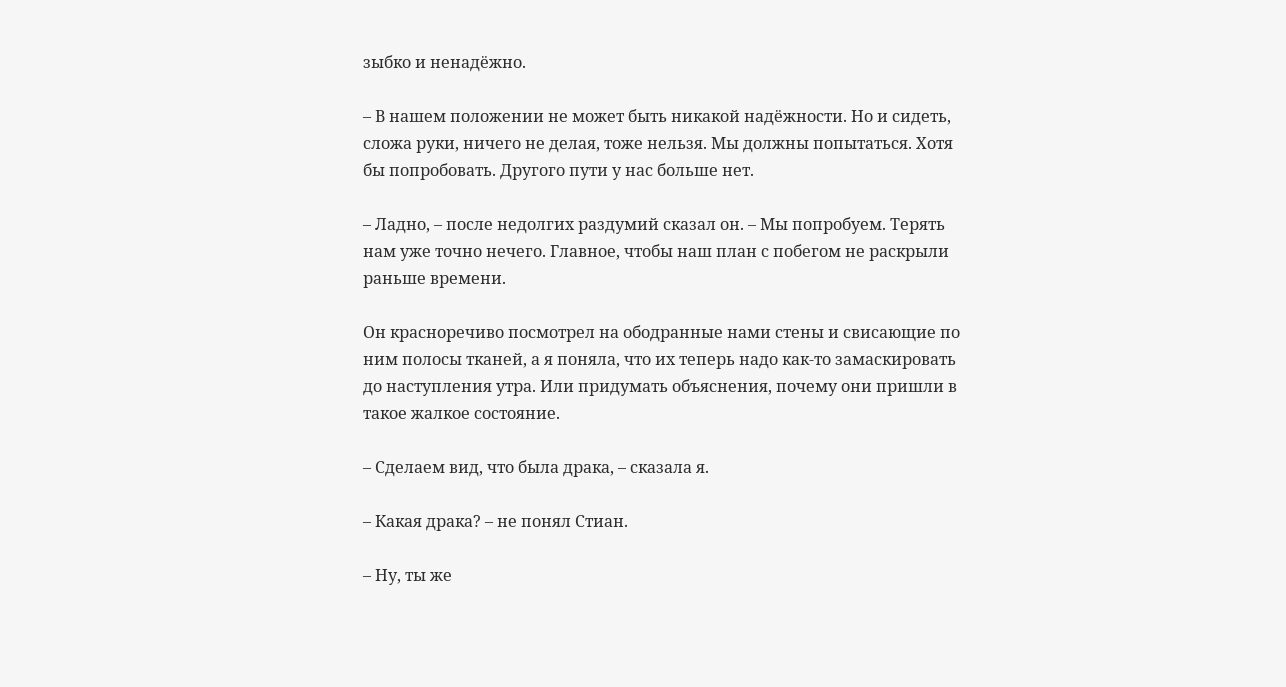зыбко и ненадёжно.

– В нашем положении не может быть никакой надёжности. Но и сидеть, сложа руки, ничего не делая, тоже нельзя. Мы должны попытаться. Хотя бы попробовать. Другого пути у нас больше нет.

– Ладно, – после недолгих раздумий сказал он. – Мы попробуем. Терять нам уже точно нечего. Главное, чтобы наш план с побегом не раскрыли раньше времени.

Он красноречиво посмотрел на ободранные нами стены и свисающие по ним полосы тканей, а я поняла, что их теперь надо как-то замаскировать до наступления утра. Или придумать объяснения, почему они пришли в такое жалкое состояние.

– Сделаем вид, что была драка, – сказала я.

– Какая драка? – не понял Стиан.

– Ну, ты же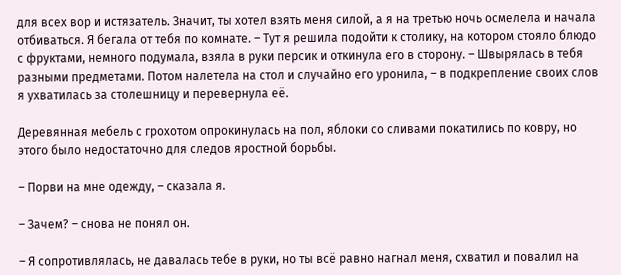для всех вор и истязатель. Значит, ты хотел взять меня силой, а я на третью ночь осмелела и начала отбиваться. Я бегала от тебя по комнате. – Тут я решила подойти к столику, на котором стояло блюдо с фруктами, немного подумала, взяла в руки персик и откинула его в сторону. – Швырялась в тебя разными предметами. Потом налетела на стол и случайно его уронила, – в подкрепление своих слов я ухватилась за столешницу и перевернула её.

Деревянная мебель с грохотом опрокинулась на пол, яблоки со сливами покатились по ковру, но этого было недостаточно для следов яростной борьбы.

– Порви на мне одежду, – сказала я.

– Зачем? – снова не понял он.

– Я сопротивлялась, не давалась тебе в руки, но ты всё равно нагнал меня, схватил и повалил на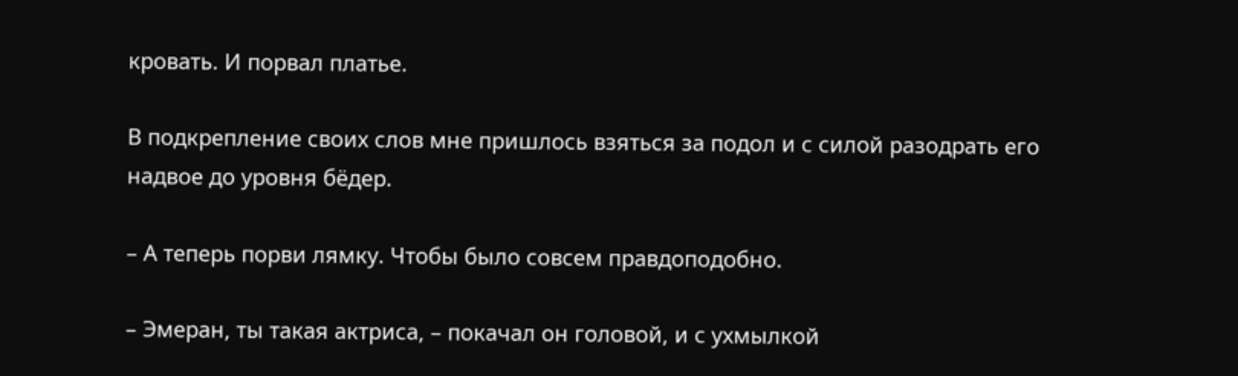кровать. И порвал платье.

В подкрепление своих слов мне пришлось взяться за подол и с силой разодрать его надвое до уровня бёдер.

– А теперь порви лямку. Чтобы было совсем правдоподобно.

– Эмеран, ты такая актриса, – покачал он головой, и с ухмылкой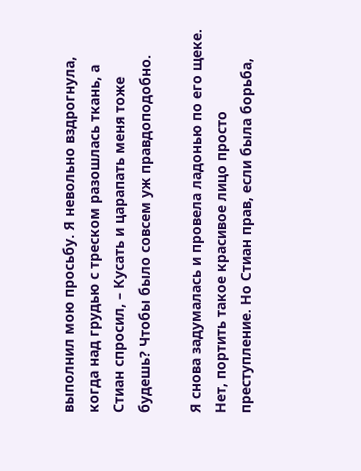выполнил мою просьбу. Я невольно вздрогнула, когда над грудью с треском разошлась ткань, а Стиан спросил, – Кусать и царапать меня тоже будешь? Чтобы было совсем уж правдоподобно.

Я снова задумалась и провела ладонью по его щеке. Нет, портить такое красивое лицо просто преступление. Но Стиан прав, если была борьба,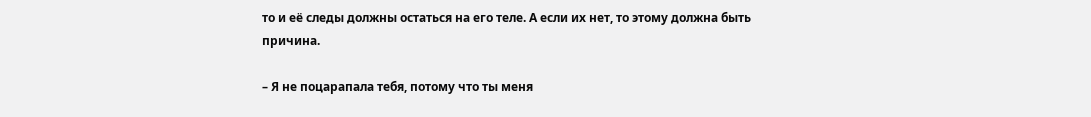то и её следы должны остаться на его теле. А если их нет, то этому должна быть причина.

– Я не поцарапала тебя, потому что ты меня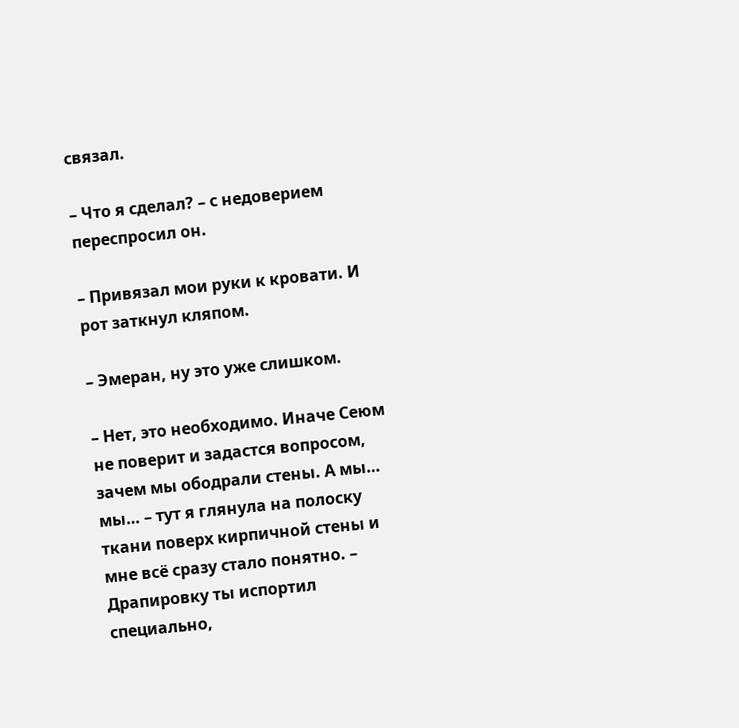связал.

– Что я сделал? – с недоверием переспросил он.

– Привязал мои руки к кровати. И рот заткнул кляпом.

– Эмеран, ну это уже слишком.

– Нет, это необходимо. Иначе Сеюм не поверит и задастся вопросом, зачем мы ободрали стены. А мы… мы… – тут я глянула на полоску ткани поверх кирпичной стены и мне всё сразу стало понятно. – Драпировку ты испортил специально,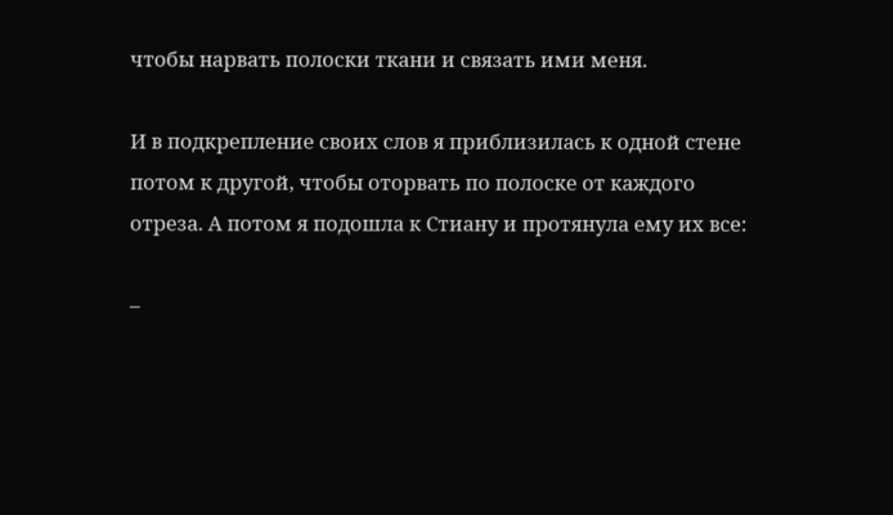чтобы нарвать полоски ткани и связать ими меня.

И в подкрепление своих слов я приблизилась к одной стене потом к другой, чтобы оторвать по полоске от каждого отреза. А потом я подошла к Стиану и протянула ему их все:

–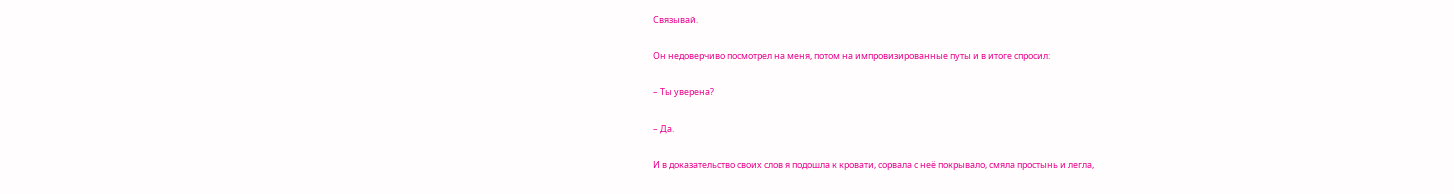Связывай.

Он недоверчиво посмотрел на меня, потом на импровизированные путы и в итоге спросил:

– Ты уверена?

– Да.

И в доказательство своих слов я подошла к кровати, сорвала с неё покрывало, смяла простынь и легла,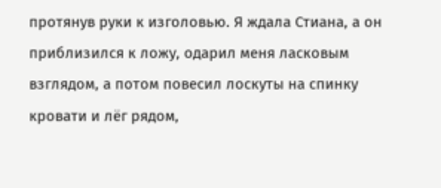протянув руки к изголовью. Я ждала Стиана, а он приблизился к ложу, одарил меня ласковым взглядом, а потом повесил лоскуты на спинку кровати и лёг рядом,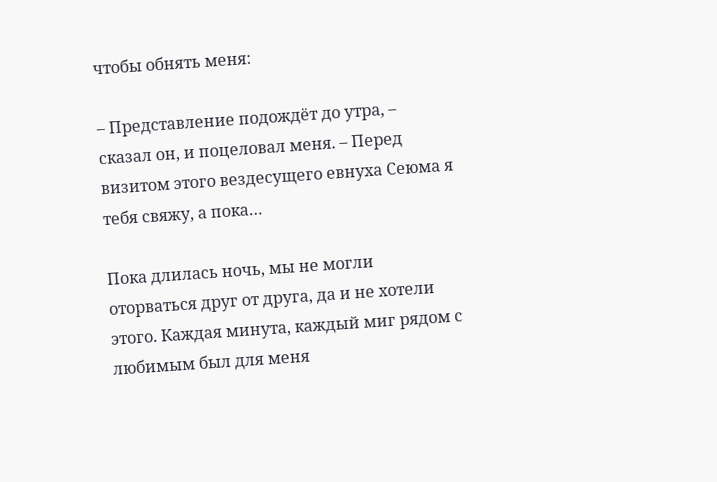чтобы обнять меня:

– Представление подождёт до утра, – сказал он, и поцеловал меня. – Перед визитом этого вездесущего евнуха Сеюма я тебя свяжу, а пока…

Пока длилась ночь, мы не могли оторваться друг от друга, да и не хотели этого. Каждая минута, каждый миг рядом с любимым был для меня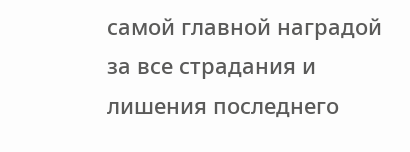самой главной наградой за все страдания и лишения последнего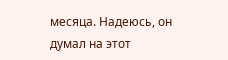месяца. Надеюсь, он думал на этот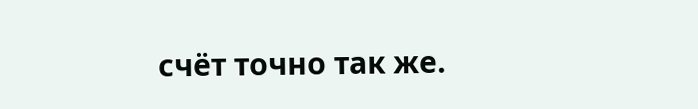счёт точно так же.